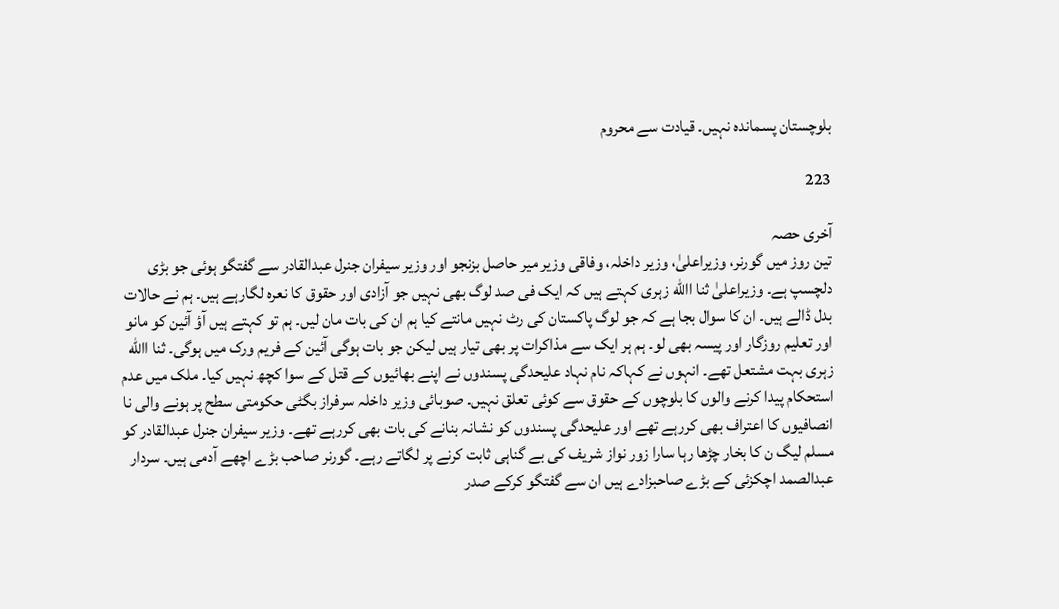بلوچستان پسماندہ نہیں۔ قیادت سے محروم

223

آخری حصہ
تین روز میں گورنر، وزیراعلیٰ، وزیر داخلہ، وفاقی وزیر میر حاصل بزنجو اور وزیر سیفران جنرل عبدالقادر سے گفتگو ہوئی جو بڑی دلچسپ ہے۔ وزیراعلیٰ ثنا االله زہری کہتے ہیں کہ ایک فی صد لوگ بھی نہیں جو آزادی اور حقوق کا نعرہ لگارہے ہیں۔ ہم نے حالات بدل ڈالے ہیں۔ ان کا سوال بجا ہے کہ جو لوگ پاکستان کی رٹ نہیں مانتے کیا ہم ان کی بات مان لیں۔ ہم تو کہتے ہیں آؤ آئین کو مانو اور تعلیم روزگار اور پیسہ بھی لو۔ ہم ہر ایک سے مذاکرات پر بھی تیار ہیں لیکن جو بات ہوگی آئین کے فریم ورک میں ہوگی۔ ثنا االله زہری بہت مشتعل تھے۔ انہوں نے کہاکہ نام نہاد علیحدگی پسندوں نے اپنے بھائیوں کے قتل کے سوا کچھ نہیں کیا۔ ملک میں عدم استحکام پیدا کرنے والوں کا بلوچوں کے حقوق سے کوئی تعلق نہیں۔ صوبائی وزیر داخلہ سرفراز بگٹی حکومتی سطح پر ہونے والی نا انصافیوں کا اعتراف بھی کررہے تھے اور علیحدگی پسندوں کو نشانہ بنانے کی بات بھی کررہے تھے۔ وزیر سیفران جنرل عبدالقادر کو مسلم لیگ ن کا بخار چڑھا رہا سارا زور نواز شریف کی بے گناہی ثابت کرنے پر لگاتے رہے۔ گورنر صاحب بڑے اچھے آدمی ہیں۔ سردار عبدالصمد اچکزئی کے بڑے صاحبزادے ہیں ان سے گفتگو کرکے صدر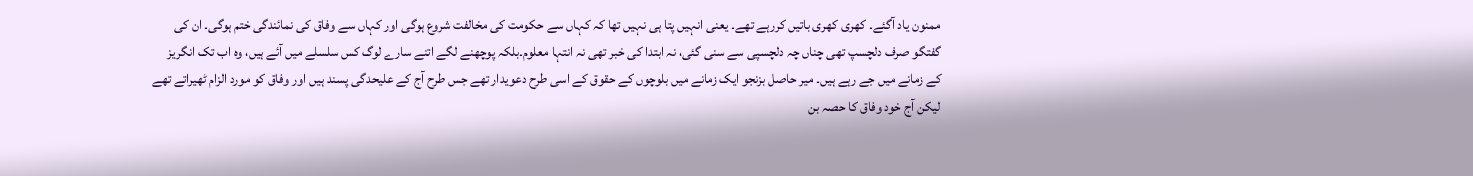ممنون یاد آگئے۔ کھری کھری باتیں کررہے تھے۔ یعنی انہیں پتا ہی نہیں تھا کہ کہاں سے حکومت کی مخالفت شروع ہوگی اور کہاں سے وفاق کی نمائندگی ختم ہوگی۔ ان کی گفتگو صرف دلچسپ تھی چناں چہ دلچسپی سے سنی گئی، نہ ابتدا کی خبر تھی نہ انتہا معلوم۔بلکہ پوچھنے لگے اتنے سارے لوگ کس سلسلے میں آئے ہیں، وہ اب تک انگریز کے زمانے میں جے رہے ہیں۔ میر حاصل بزنجو ایک زمانے میں بلوچوں کے حقوق کے اسی طرح دعویدار تھے جس طرح آج کے علیحدگی پسند ہیں اور وفاق کو مورد الزام ٹھیراتے تھے لیکن آج خود وفاق کا حصہ بن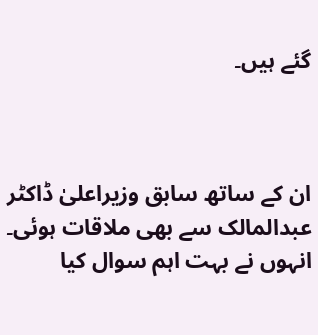گئے ہیں۔



ان کے ساتھ سابق وزیراعلیٰ ڈاکٹر عبدالمالک سے بھی ملاقات ہوئی۔ انہوں نے بہت اہم سوال کیا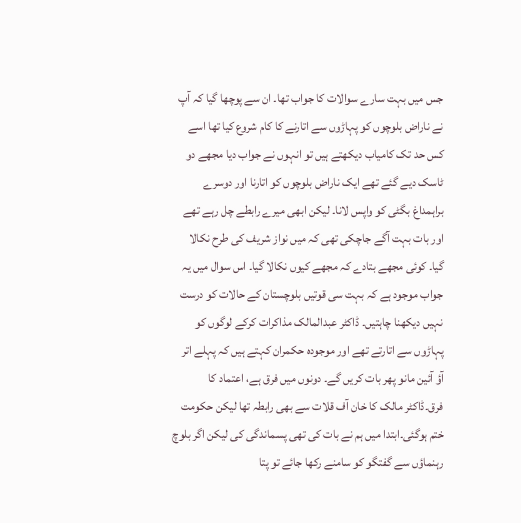جس میں بہت سارے سوالات کا جواب تھا۔ ان سے پوچھا گیا کہ آپ نے ناراض بلوچوں کو پہاڑوں سے اتارنے کا کام شروع کیا تھا اسے کس حد تک کامیاب دیکھتے ہیں تو انہوں نے جواب دیا مجھے دو ٹاسک دیے گئے تھے ایک ناراض بلوچوں کو اتارنا اور دوسرے براہمداغ بگٹی کو واپس لانا۔ لیکن ابھی میرے رابطے چل رہے تھے اور بات بہت آگے جاچکی تھی کہ میں نواز شریف کی طرح نکالا گیا۔ کوئی مجھے بتادے کہ مجھے کیوں نکالا گیا۔ اس سوال میں یہ جواب موجود ہے کہ بہت سی قوتیں بلوچستان کے حالات کو درست نہیں دیکھنا چاہتیں۔ ڈاکٹر عبدالمالک مذاکرات کرکے لوگوں کو پہاڑوں سے اتارتے تھے اور موجودہ حکمران کہتے ہیں کہ پہلے اتر آؤ آئین مانو پھر بات کریں گے۔ دونوں میں فرق ہے، اعتماد کا فرق۔ڈاکٹر مالک کا خان آف قلات سے بھی رابطہ تھا لیکن حکومت ختم ہوگئی۔ابتدا میں ہم نے بات کی تھی پسماندگی کی لیکن اگر بلوچ رہنماؤں سے گفتگو کو سامنے رکھا جائے تو پتا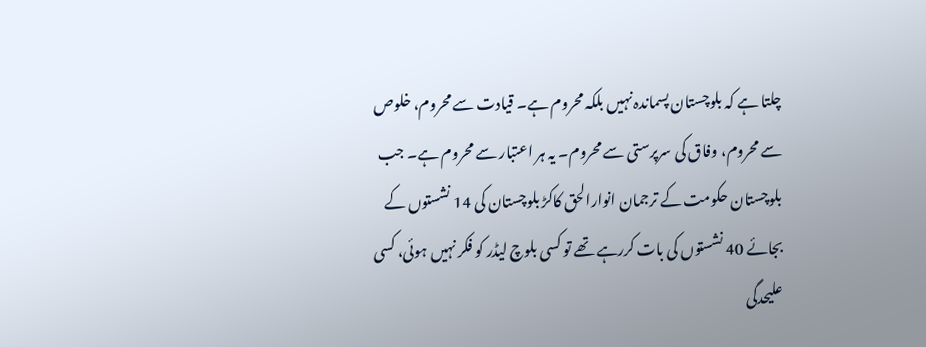چلتا ہے کہ بلوچستان پسماندہ نہیں بلکہ محروم ہے۔ قیادت سے محروم، خلوص سے محروم، وفاق کی سرپرستی سے محروم۔ یہ ہر اعتبار سے محروم ہے۔ جب بلوچستان حکومت کے ترجمان انوارالحق کاکڑ بلوچستان کی 14 نشستوں کے بجائے 40 نشستوں کی بات کررہے تھے تو کسی بلوچ لیڈر کو فکر نہیں ہوئی، کسی علیحدگی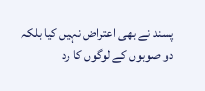پسند نے بھی اعتراض نہیں کیا بلکہ دو صوبوں کے لوگوں کا رد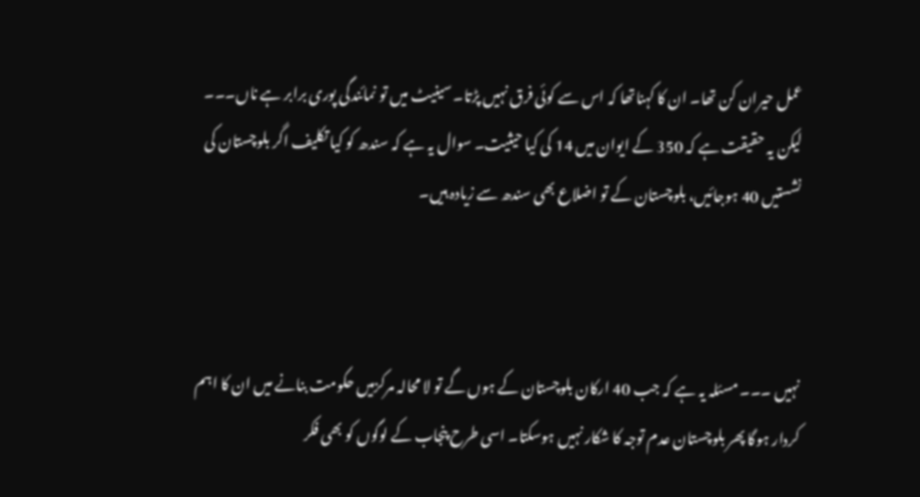عمل حیران کن تھا۔ ان کا کہناتھا کہ اس سے کوئی فرق نہیں پڑتا۔ سینیٹ میں تو نمائندگی پوری برابر ہے ناں۔۔۔ لیکن یہ حقیقت ہے کہ 350 کے ایوان میں 14 کی کیا حیثیت۔ سوال یہ ہے کہ سندھ کو کیا تکلیف اگر بلوچستان کی نشستیں 40 ہوجائیں، بلوچستان کے تو اضلاع بھی سندھ سے زیادہ ہیں۔



نہیں ۔۔۔ مسئلہ یہ ہے کہ جب 40 ارکان بلوچستان کے ہوں گے تو لا محالہ مرکزمیں حکومت بنانے میں ان کا اہم کردار ہوگا پھر بلوچستان عدم توجہ کا شکار نہیں ہوسکتا۔ اسی طرح پنجاب کے لوگوں کو بھی فکر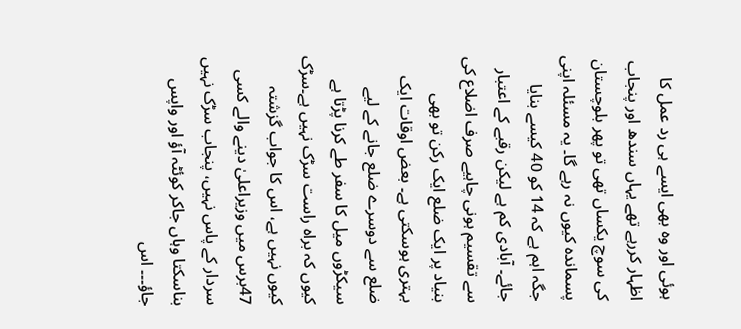ہوئی اور وہ بھی ایسے ہی رد عمل کا اظہار کررہے تھے یہاں سندھ اور پنجاب کی سوچ یکساں تھی تو پھر بلوچستان پسماندہ کیوں نہ رہے گا۔ یہ مسئلہ اپنی جگہ اہم ہے کہ 14 کو 40 کیسے بنایا جائے۔ آبادی کم ہے لیکن رقبے کے اعتبار سے تقسیم ہونی چاہیے صرف اضلاع کی بنیاد پر ایک ضلع ایک رکن تو بھی بہتری ہوسکتی ہے۔ بعض اوقات ایک ضلع سے دوسرے ضلع جانے کے لیے سیکڑوں میل کا سفر طے کرنا پڑتا ہے کیوں کہ براہ راست سڑک نہیں ہے۔سڑک کیوں نہیں ہے، اس کا جواب گزشتہ 47برس میں وزیراعلیٰ دینے والے کسی سردار کے پاس نہیں، پنجاب سڑک نہیں بناسکتا وہاں جاکر کوئٹہ آؤ اور واپس جاؤ۔۔۔ اس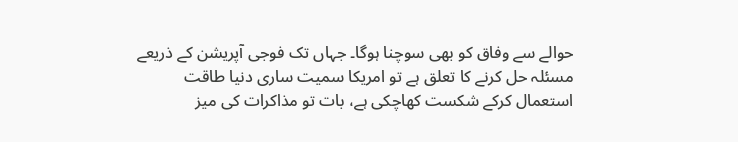حوالے سے وفاق کو بھی سوچنا ہوگا۔ جہاں تک فوجی آپریشن کے ذریعے مسئلہ حل کرنے کا تعلق ہے تو امریکا سمیت ساری دنیا طاقت استعمال کرکے شکست کھاچکی ہے، بات تو مذاکرات کی میز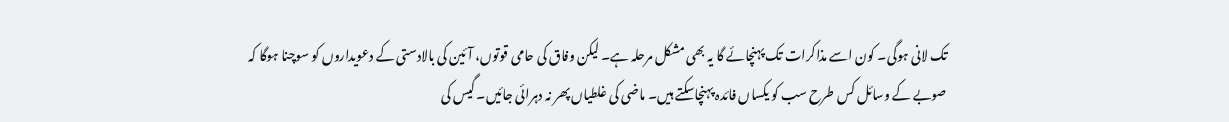تک لانی ہوگی۔ کون اسے مذاکرات تک پہنچائے گا یہ بھی مشکل مرحلہ ہے۔ لیکن وفاق کی حامی قوتوں، آئین کی بالادستی کے دعویداروں کو سوچنا ہوگا کہ صوبے کے وسائل کس طرح سب کو یکساں فائدہ پہنچاسکتے ہیں۔ ماضی کی غلطیاں پھر نہ دہرائی جائیں۔ گیس کی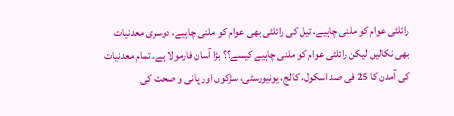رائلٹی عوام کو ملنی چاہیے، تیل کی رائلٹی بھی عوام کو ملنی چاہیے، دوسری معدنیات بھی نکالیں لیکن رائلٹی عوام کو ملنی چاہیے کیسے؟؟ بڑا آسان فارمولا ہے۔ تمام معدنیات کی آمدن کا 25 فی صد اسکول، کالج، یونیورسٹی، سڑکوں اور پانی و صحت کی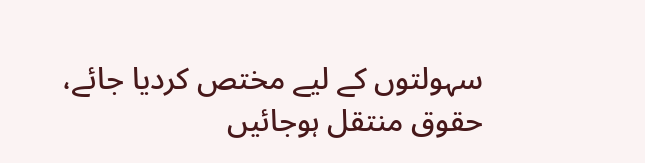سہولتوں کے لیے مختص کردیا جائے، حقوق منتقل ہوجائیں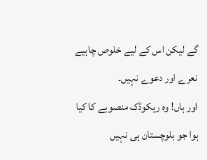گے لیکن اس کے لیے خلوص چاہیے نعرے اور دعوے نہیں۔
اور ہاں! وہ ریکوڈک منصوبے کا کیا ہوا جو بلوچستان ہی نہیں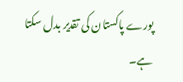پورے پاکستان کی تقدیر بدل سکتا ہے۔